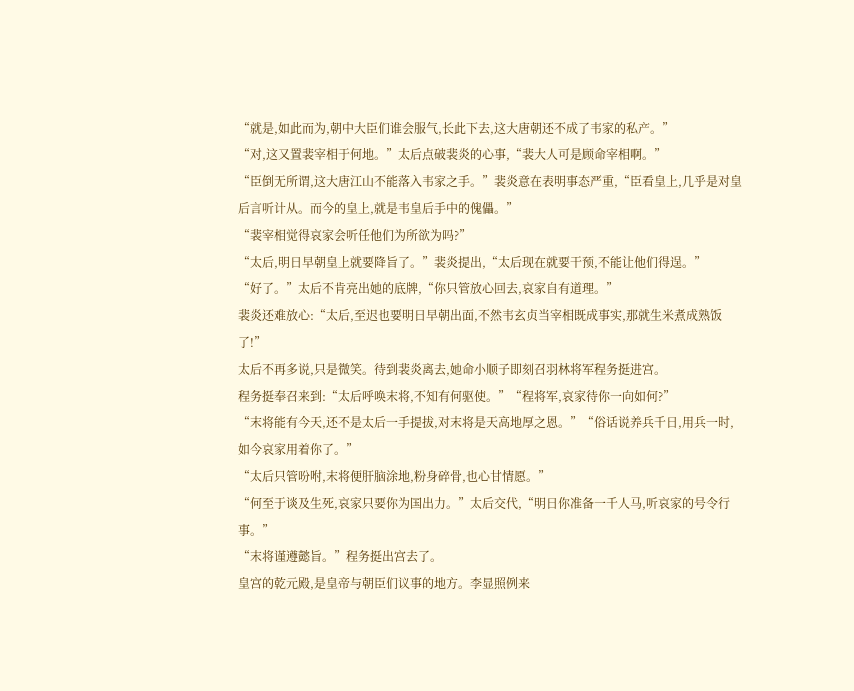“就是,如此而为,朝中大臣们谁会服气,长此下去,这大唐朝还不成了韦家的私产。”
“对,这又置裴宰相于何地。”太后点破裴炎的心事,“裴大人可是顾命宰相啊。”
“臣倒无所谓,这大唐江山不能落入韦家之手。”裴炎意在表明事态严重,“臣看皇上,几乎是对皇后言听计从。而今的皇上,就是韦皇后手中的傀儡。”
“裴宰相觉得哀家会听任他们为所欲为吗?”
“太后,明日早朝皇上就要降旨了。”裴炎提出,“太后现在就要干预,不能让他们得逞。”
“好了。”太后不肯亮出她的底牌,“你只管放心回去,哀家自有道理。”
裴炎还难放心:“太后,至迟也要明日早朝出面,不然韦玄贞当宰相既成事实,那就生米煮成熟饭了!”
太后不再多说,只是微笑。待到裴炎离去,她命小顺子即刻召羽林将军程务挺进宫。
程务挺奉召来到:“太后呼唤末将,不知有何驱使。”“程将军,哀家待你一向如何?”
“末将能有今天,还不是太后一手提拔,对末将是天高地厚之恩。”“俗话说养兵千日,用兵一时,如今哀家用着你了。”
“太后只管吩咐,末将便肝脑涂地,粉身碎骨,也心甘情愿。”
“何至于谈及生死,哀家只要你为国出力。”太后交代,“明日你准备一千人马,听哀家的号令行事。”
“末将谨遵懿旨。”程务挺出宫去了。
皇宫的乾元殿,是皇帝与朝臣们议事的地方。李显照例来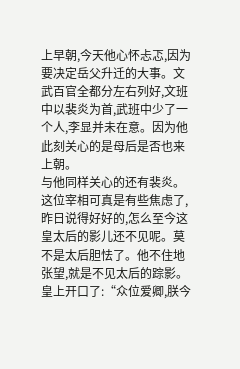上早朝,今天他心怀忐忑,因为要决定岳父升迁的大事。文武百官全都分左右列好,文班中以裴炎为首,武班中少了一个人,李显并未在意。因为他此刻关心的是母后是否也来上朝。
与他同样关心的还有裴炎。这位宰相可真是有些焦虑了,昨日说得好好的,怎么至今这皇太后的影儿还不见呢。莫不是太后胆怯了。他不住地张望,就是不见太后的踪影。
皇上开口了:“众位爱卿,朕今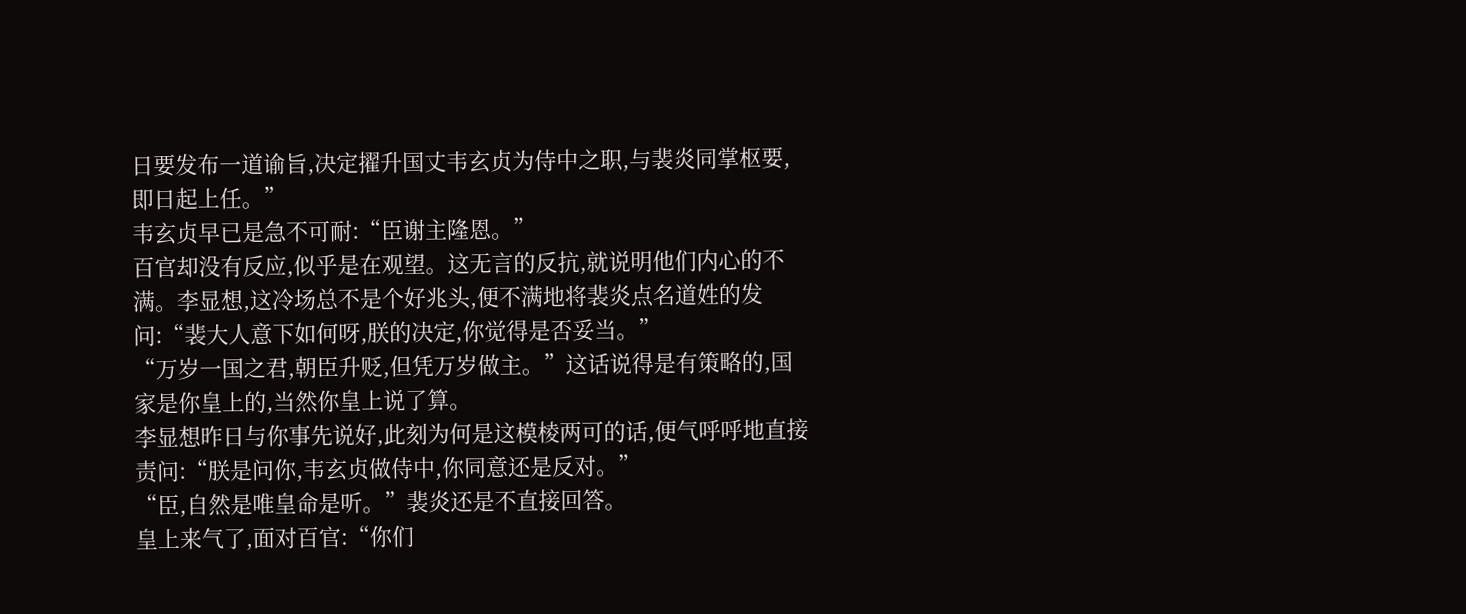日要发布一道谕旨,决定擢升国丈韦玄贞为侍中之职,与裴炎同掌枢要,即日起上任。”
韦玄贞早已是急不可耐:“臣谢主隆恩。”
百官却没有反应,似乎是在观望。这无言的反抗,就说明他们内心的不满。李显想,这冷场总不是个好兆头,便不满地将裴炎点名道姓的发问:“裴大人意下如何呀,朕的决定,你觉得是否妥当。”
“万岁一国之君,朝臣升贬,但凭万岁做主。”这话说得是有策略的,国家是你皇上的,当然你皇上说了算。
李显想昨日与你事先说好,此刻为何是这模棱两可的话,便气呼呼地直接责问:“朕是问你,韦玄贞做侍中,你同意还是反对。”
“臣,自然是唯皇命是听。”裴炎还是不直接回答。
皇上来气了,面对百官:“你们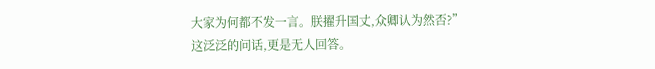大家为何都不发一言。朕擢升国丈,众卿认为然否?”
这泛泛的问话,更是无人回答。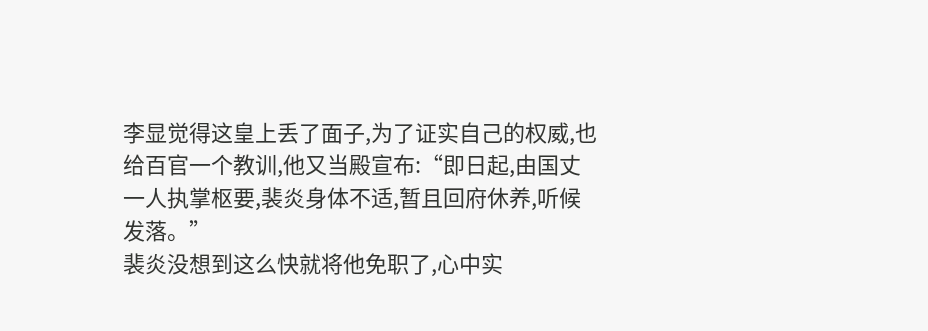李显觉得这皇上丢了面子,为了证实自己的权威,也给百官一个教训,他又当殿宣布:“即日起,由国丈一人执掌枢要,裴炎身体不适,暂且回府休养,听候发落。”
裴炎没想到这么快就将他免职了,心中实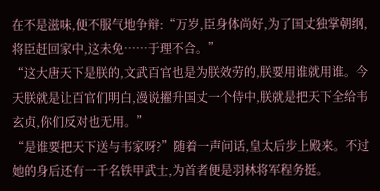在不是滋味,便不服气地争辩:“万岁,臣身体尚好,为了国丈独掌朝纲,将臣赶回家中,这未免……于理不合。”
“这大唐天下是朕的,文武百官也是为朕效劳的,朕要用谁就用谁。今天朕就是让百官们明白,漫说擢升国丈一个侍中,朕就是把天下全给韦玄贞,你们反对也无用。”
“是谁要把天下送与韦家呀?”随着一声问话,皇太后步上殿来。不过她的身后还有一千名铁甲武士,为首者便是羽林将军程务挺。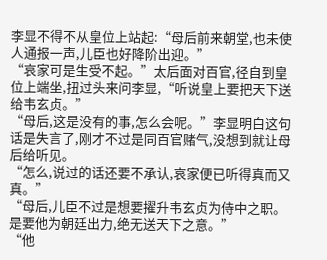李显不得不从皇位上站起:“母后前来朝堂,也未使人通报一声,儿臣也好降阶出迎。”
“哀家可是生受不起。”太后面对百官,径自到皇位上端坐,扭过头来问李显,“听说皇上要把天下送给韦玄贞。”
“母后,这是没有的事,怎么会呢。”李显明白这句话是失言了,刚才不过是同百官赌气,没想到就让母后给听见。
“怎么,说过的话还要不承认,哀家便已听得真而又真。”
“母后,儿臣不过是想要擢升韦玄贞为侍中之职。是要他为朝廷出力,绝无送天下之意。”
“他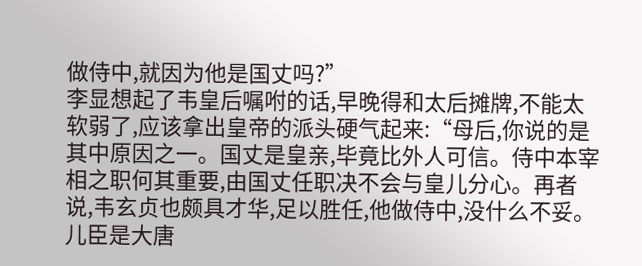做侍中,就因为他是国丈吗?”
李显想起了韦皇后嘱咐的话,早晚得和太后摊牌,不能太软弱了,应该拿出皇帝的派头硬气起来:“母后,你说的是其中原因之一。国丈是皇亲,毕竟比外人可信。侍中本宰相之职何其重要,由国丈任职决不会与皇儿分心。再者说,韦玄贞也颇具才华,足以胜任,他做侍中,没什么不妥。儿臣是大唐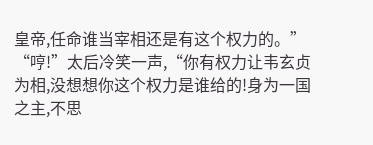皇帝,任命谁当宰相还是有这个权力的。”
“哼!”太后冷笑一声,“你有权力让韦玄贞为相,没想想你这个权力是谁给的!身为一国之主,不思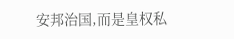安邦治国,而是皇权私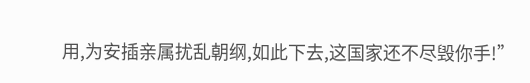用,为安插亲属扰乱朝纲,如此下去,这国家还不尽毁你手!”